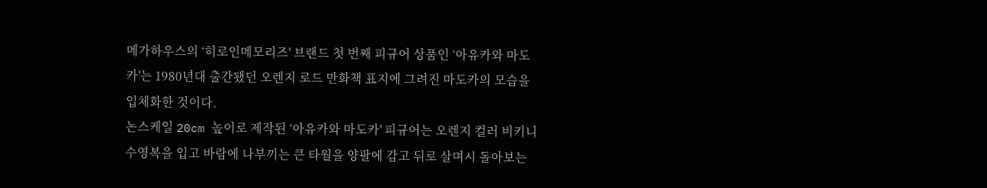메가하우스의 ‘히로인메모리즈' 브랜드 첫 번째 피규어 상품인 ‘아유카와 마도카'는 1980년대 출간됐던 오렌지 로드 만화책 표지에 그려진 마도카의 모습을 입체화한 것이다.
논스케일 20cm 높이로 제작된 ‘아유카와 마도카' 피규어는 오렌지 컬러 비키니 수영복을 입고 바람에 나부끼는 큰 타월을 양팔에 감고 뒤로 살며시 돌아보는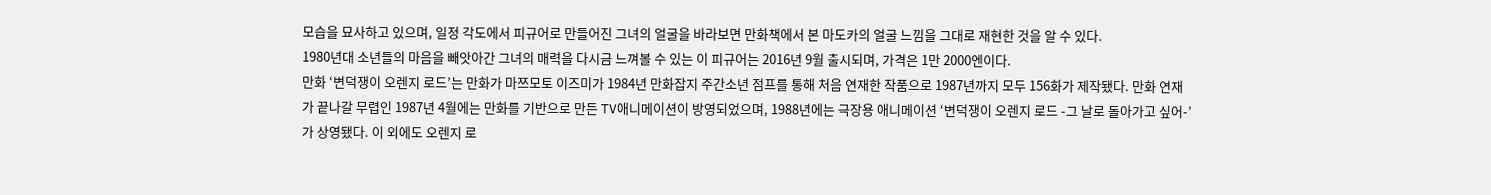모습을 묘사하고 있으며, 일정 각도에서 피규어로 만들어진 그녀의 얼굴을 바라보면 만화책에서 본 마도카의 얼굴 느낌을 그대로 재현한 것을 알 수 있다.
1980년대 소년들의 마음을 빼앗아간 그녀의 매력을 다시금 느껴볼 수 있는 이 피규어는 2016년 9월 출시되며, 가격은 1만 2000엔이다.
만화 ‘변덕쟁이 오렌지 로드’는 만화가 마쯔모토 이즈미가 1984년 만화잡지 주간소년 점프를 통해 처음 연재한 작품으로 1987년까지 모두 156화가 제작됐다. 만화 연재가 끝나갈 무렵인 1987년 4월에는 만화를 기반으로 만든 TV애니메이션이 방영되었으며, 1988년에는 극장용 애니메이션 ‘변덕쟁이 오렌지 로드 -그 날로 돌아가고 싶어-’가 상영됐다. 이 외에도 오렌지 로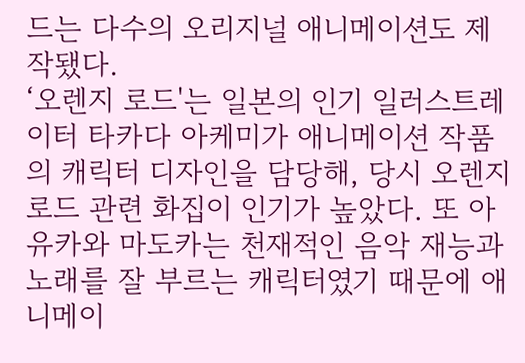드는 다수의 오리지널 애니메이션도 제작됐다.
‘오렌지 로드'는 일본의 인기 일러스트레이터 타카다 아케미가 애니메이션 작품의 캐릭터 디자인을 담당해, 당시 오렌지 로드 관련 화집이 인기가 높았다. 또 아유카와 마도카는 천재적인 음악 재능과 노래를 잘 부르는 캐릭터였기 때문에 애니메이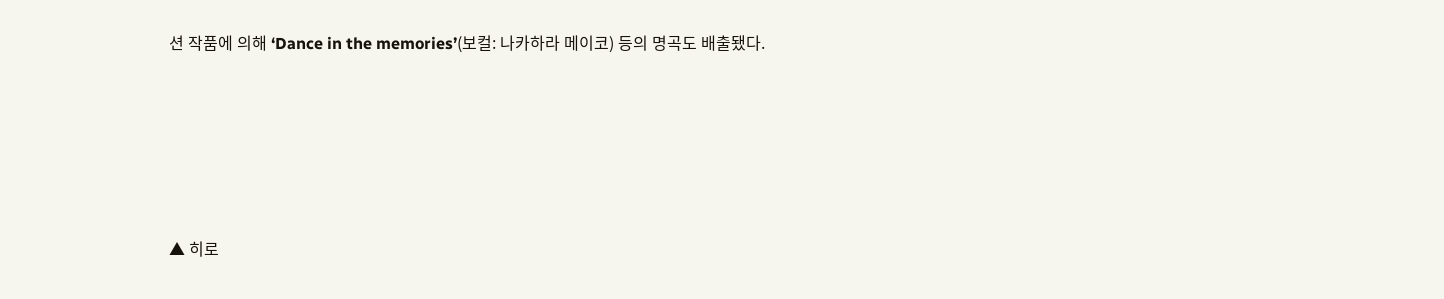션 작품에 의해 ‘Dance in the memories’(보컬: 나카하라 메이코) 등의 명곡도 배출됐다.





▲ 히로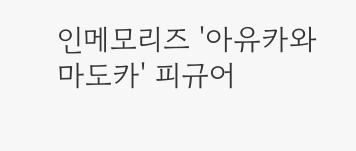인메모리즈 '아유카와 마도카' 피규어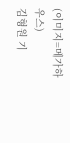(이미지=메가하우스)
김형원 기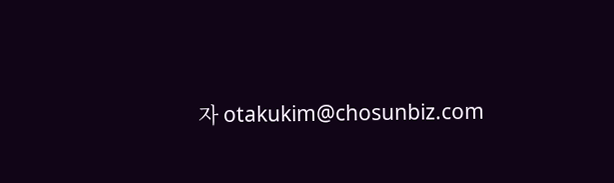자 otakukim@chosunbiz.com